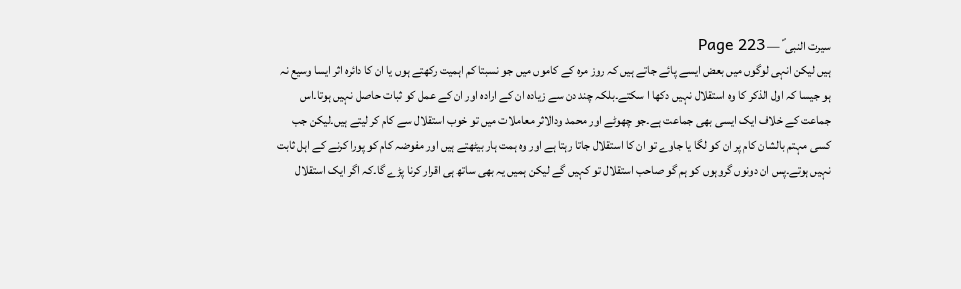سیرت النبی ؐ — Page 223
ہیں لیکن انہی لوگوں میں بعض ایسے پائے جاتے ہیں کہ روز مرہ کے کاموں میں جو نسبتا کم اہمیت رکھتے ہوں یا ان کا دائرہ اثر ایسا وسیع نہ ہو جیسا کہ اول الذکر کا وہ استقلال نہیں دکھا ا سکتے۔بلکہ چند دن سے زیادہ ان کے ارادہ اور ان کے عمل کو ثبات حاصل نہیں ہوتا۔اس جماعت کے خلاف ایک ایسی بھی جماعت ہے۔جو چھوٹے اور محمد ودالاثر معاملات میں تو خوب استقلال سے کام کر لیتے ہیں۔لیکن جب کسی مہتم بالشان کام پر ان کو لگا یا جاوے تو ان کا استقلال جاتا رہتا ہے اور وہ ہمت ہار بیٹھتے ہیں اور مفوضہ کام کو پورا کرنے کے اہل ثابت نہیں ہوتے۔پس ان دونوں گروہوں کو ہم گو صاحب استقلال تو کہیں گے لیکن ہمیں یہ بھی ساتھ ہی اقرار کرنا پڑے گا۔کہ اگر ایک استقلال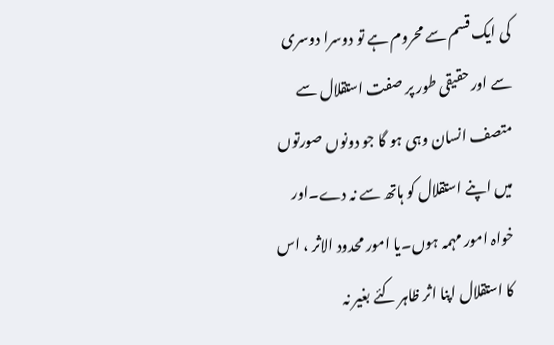کی ایک قسم سے محروم ہے تو دوسرا دوسری سے اور حقیقی طور پر صفت استقلال سے متصف انسان وہی ہو گا جو دونوں صورتوں میں اپنے استقلال کو ہاتھ سے نہ دے۔اور خواہ امور مہمہ ہوں۔یا امور محدود الاثر ، اس کا استقلال اپنا اثر ظاہر کئے بغیر نہ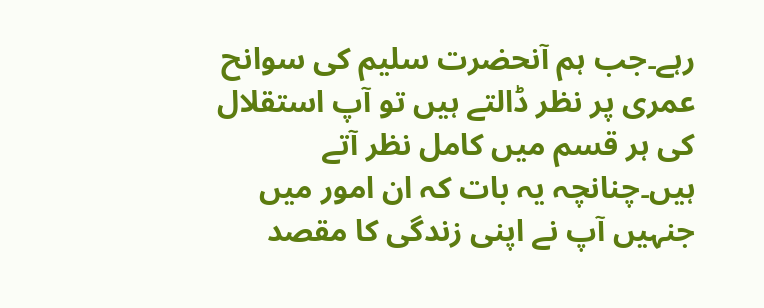رہے۔جب ہم آنحضرت سلیم کی سوانح عمری پر نظر ڈالتے ہیں تو آپ استقلال کی ہر قسم میں کامل نظر آتے ہیں۔چنانچہ یہ بات کہ ان امور میں جنہیں آپ نے اپنی زندگی کا مقصد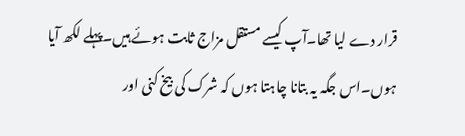قرار دے لیا تھا۔آپ کیسے مستقل مزاج ثابت ہوئے ہیں۔پہلے لکھ آیا ہوں۔اس جگہ یہ بتانا چاہتا ہوں کہ شرک کی بیخ کنی اور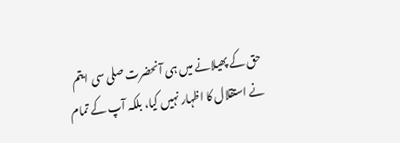حق کے پھیلانے میں ہی آنحضرت صلی سی ایتم نے استقلال کا اظہار نہیں کیا، بلکہ آپ کے تمام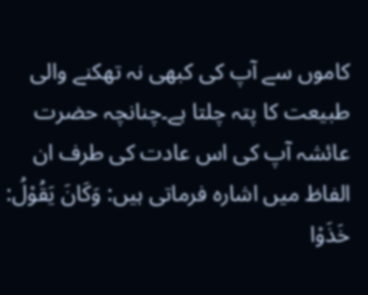کاموں سے آپ کی کبھی نہ تھکنے والی طبیعت کا پتہ چلتا ہے۔چنانچہ حضرت عائشہ آپ کی اس عادت کی طرف ان الفاظ میں اشارہ فرماتی ہیں: وَكَانَ يَقُوْلُ: خَذَوْا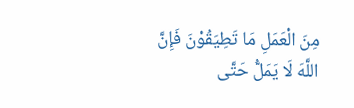مِنَ الْعَمَلِ مَا تَطِيَقُوْنَ فَإِنَّ اللَّهَ لَا يَمَلُّ حَتَّى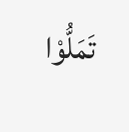تَمَلُّوْا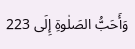وَأَحَبُّ الصَلٰوةِ إِلَى 223